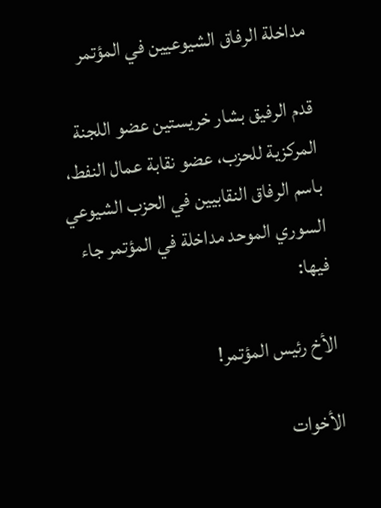مداخلة الرفاق الشيوعيين في المؤتمر

قدم الرفيق بشار خريستين عضو اللجنة المركزية للحزب، عضو نقابة عمال النفط، باسم الرفاق النقابيين في الحزب الشيوعي السوري الموحد مداخلة في المؤتمر جاء فيها:

الأخ رئيس المؤتمر!

الأخوات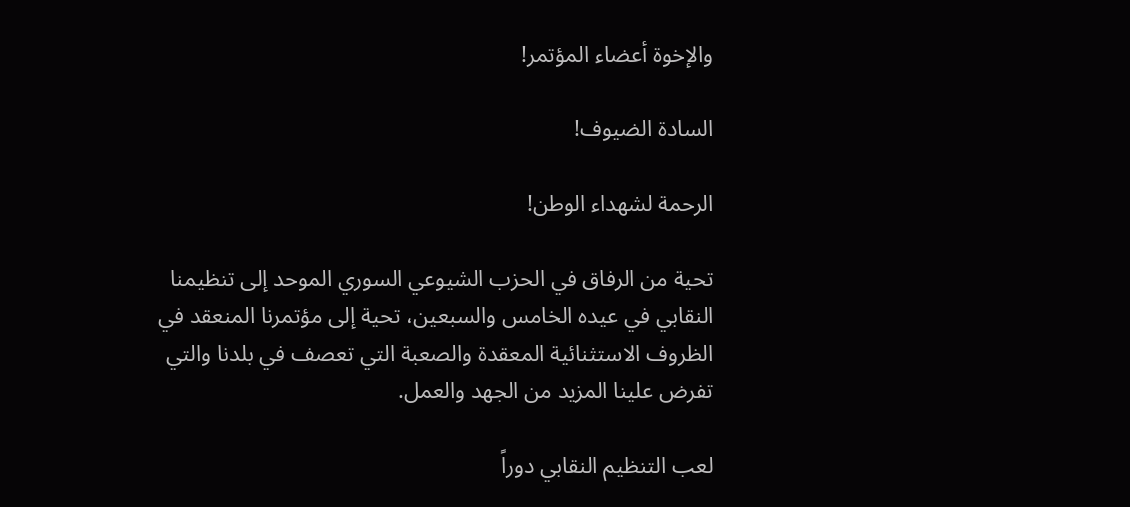والإخوة أعضاء المؤتمر!

السادة الضيوف!

الرحمة لشهداء الوطن!

تحية من الرفاق في الحزب الشيوعي السوري الموحد إلى تنظيمنا النقابي في عيده الخامس والسبعين، تحية إلى مؤتمرنا المنعقد في الظروف الاستثنائية المعقدة والصعبة التي تعصف في بلدنا والتي تفرض علينا المزيد من الجهد والعمل.

لعب التنظيم النقابي دوراً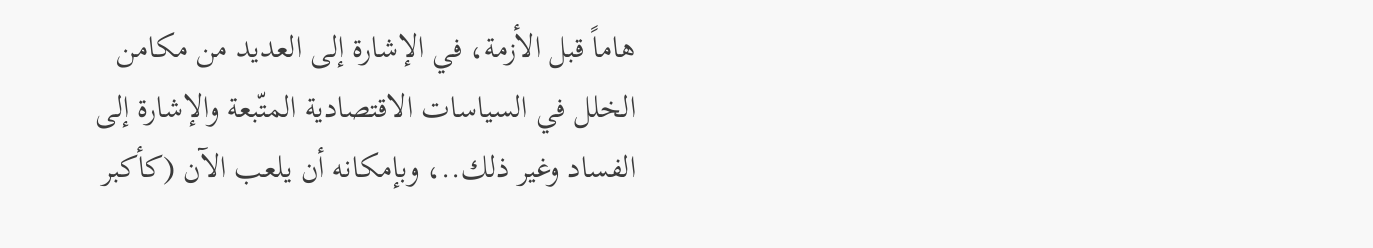هاماً قبل الأزمة، في الإشارة إلى العديد من مكامن الخلل في السياسات الاقتصادية المتّبعة والإشارة إلى الفساد وغير ذلك..، وبإمكانه أن يلعب الآن (كأكبر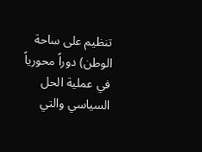تنظيم على ساحة الوطن) دوراً محورياً في عملية الحل السياسي والتي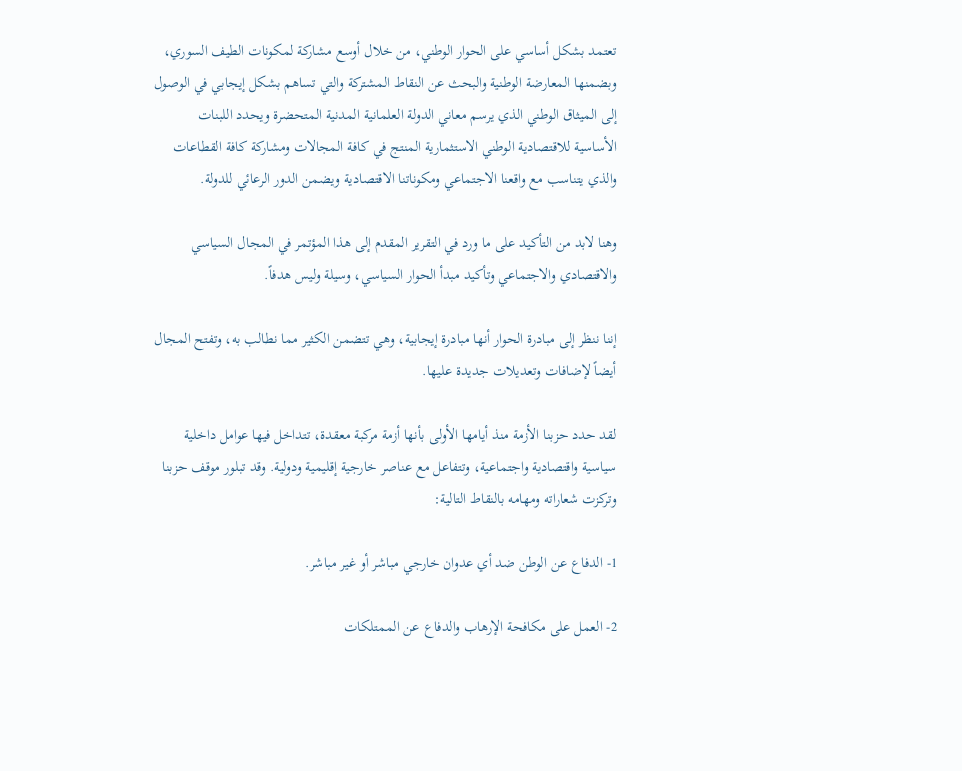تعتمد بشكل أساسي على الحوار الوطني، من خلال أوسع مشاركة لمكونات الطيف السوري، وبضمنها المعارضة الوطنية والبحث عن النقاط المشتركة والتي تساهم بشكل إيجابي في الوصول إلى الميثاق الوطني الذي يرسم معاني الدولة العلمانية المدنية المتحضرة ويحدد اللبنات الأساسية للاقتصادية الوطني الاستثمارية المنتج في كافة المجالات ومشاركة كافة القطاعات والذي يتناسب مع واقعنا الاجتماعي ومكوناتنا الاقتصادية ويضمن الدور الرعائي للدولة.

وهنا لابد من التأكيد على ما ورد في التقرير المقدم إلى هذا المؤتمر في المجال السياسي والاقتصادي والاجتماعي وتأكيد مبدأ الحوار السياسي، وسيلة وليس هدفاً.

إننا ننظر إلى مبادرة الحوار أنها مبادرة إيجابية، وهي تتضمن الكثير مما نطالب به، وتفتح المجال أيضاً لإضافات وتعديلات جديدة عليها.

لقد حدد حزبنا الأزمة منذ أيامها الأولى بأنها أزمة مركبة معقدة، تتداخل فيها عوامل داخلية سياسية واقتصادية واجتماعية، وتتفاعل مع عناصر خارجية إقليمية ودولية. وقد تبلور موقف حزبنا وتركزت شعاراته ومهامه بالنقاط التالية:

1- الدفاع عن الوطن ضد أي عدوان خارجي مباشر أو غير مباشر.

2- العمل على مكافحة الإرهاب والدفاع عن الممتلكات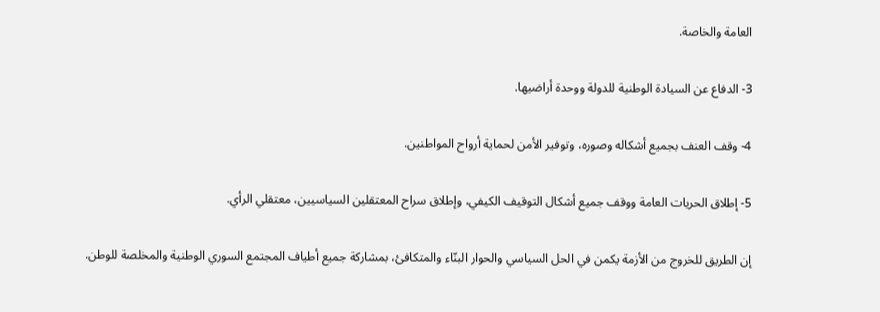العامة والخاصة.

3- الدفاع عن السيادة الوطنية للدولة ووحدة أراضيها.

4- وقف العنف بجميع أشكاله وصوره، وتوفير الأمن لحماية أرواح المواطنين.

5- إطلاق الحريات العامة ووقف جميع أشكال التوقيف الكيفي، وإطلاق سراح المعتقلين السياسيين، معتقلي الرأي.

إن الطريق للخروج من الأزمة يكمن في الحل السياسي والحوار البنّاء والمتكافئ، بمشاركة جميع أطياف المجتمع السوري الوطنية والمخلصة للوطن.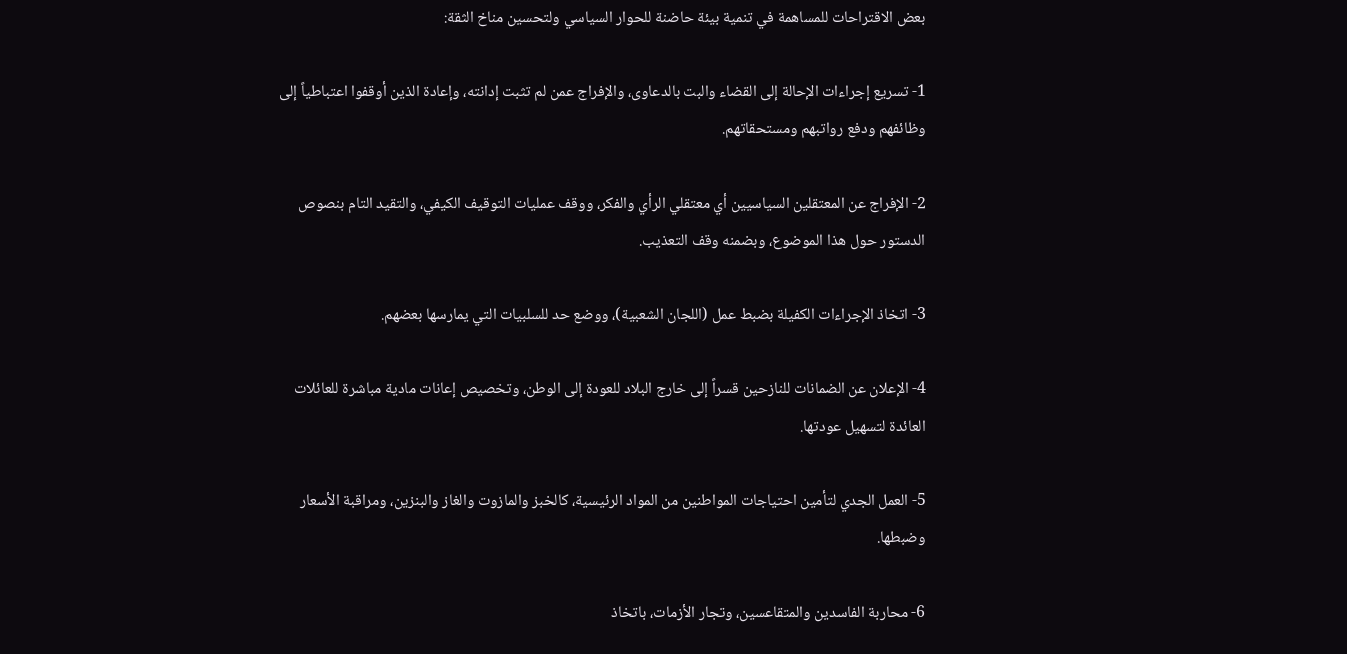بعض الاقتراحات للمساهمة في تنمية بيئة حاضنة للحوار السياسي ولتحسين مناخ الثقة:

1- تسريع إجراءات الإحالة إلى القضاء والبت بالدعاوى، والإفراج عمن لم تثبت إدانته، وإعادة الذين أوقفوا اعتباطياً إلى وظائفهم ودفع رواتبهم ومستحقاتهم.

2- الإفراج عن المعتقلين السياسيين أي معتقلي الرأي والفكر، ووقف عمليات التوقيف الكيفي، والتقيد التام بنصوص الدستور حول هذا الموضوع، وبضمنه وقف التعذيب.

3- اتخاذ الإجراءات الكفيلة بضبط عمل (اللجان الشعبية)، ووضع حد للسلبيات التي يمارسها بعضهم.

4- الإعلان عن الضمانات للنازحين قسراً إلى خارج البلاد للعودة إلى الوطن، وتخصيص إعانات مادية مباشرة للعائلات العائدة لتسهيل عودتها.

5- العمل الجدي لتأمين احتياجات المواطنين من المواد الرئيسية، كالخبز والمازوت والغاز والبنزين، ومراقبة الأسعار وضبطها.

6- محاربة الفاسدين والمتقاعسين، وتجار الأزمات، باتخاذ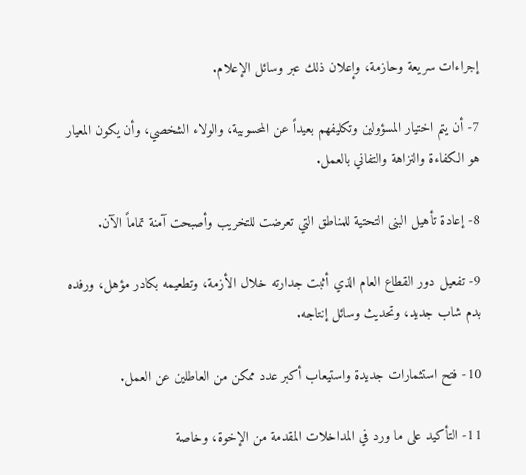إجراءات سريعة وحازمة، وإعلان ذلك عبر وسائل الإعلام.

7- أن يتم اختيار المسؤولين وتكليفهم بعيداً عن المحسوبية، والولاء الشخصي، وأن يكون المعيار هو الكفاءة والنزاهة والتفاني بالعمل.

8- إعادة تأهيل البنى التحتية للمناطق التي تعرضت للتخريب وأصبحت آمنة تماماً الآن.

9- تفعيل دور القطاع العام الذي أثبت جدارته خلال الأزمة، وتطعيمه بكادر مؤهل، ورفده بدم شاب جديد، وتحديث وسائل إنتاجه.

10- فتح استثمارات جديدة واستيعاب أكبر عدد ممكن من العاطلين عن العمل.

11- التأكيد على ما ورد في المداخلات المقدمة من الإخوة، وخاصة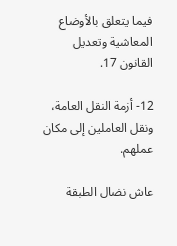فيما يتعلق بالأوضاع المعاشية وتعديل القانون 17.

12- أزمة النقل العامة، ونقل العاملين إلى مكان عملهم.

عاش نضال الطبقة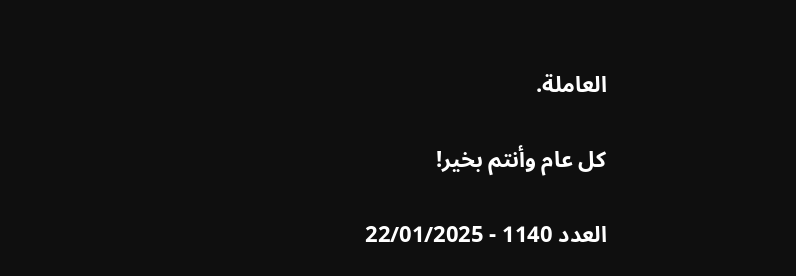العاملة.

كل عام وأنتم بخير!

العدد 1140 - 22/01/2025